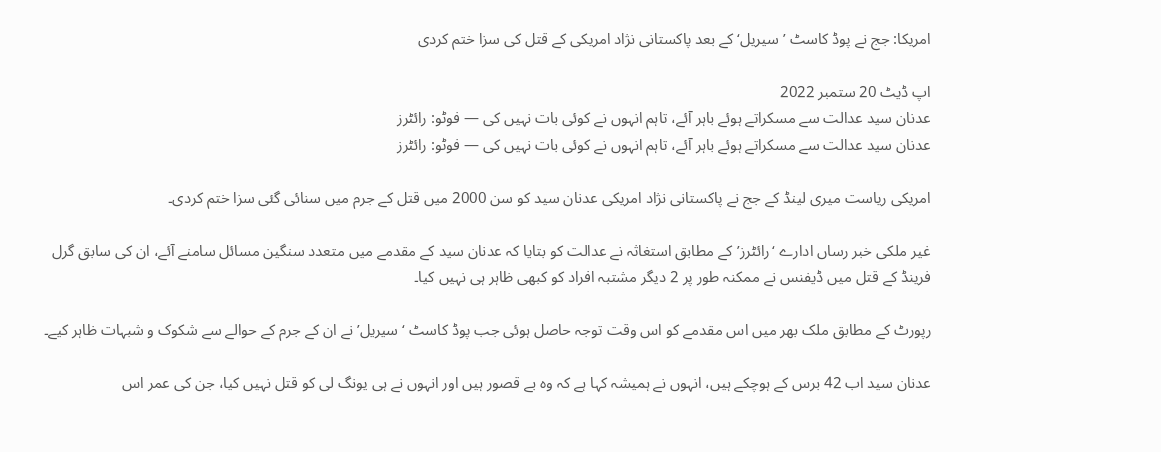امریکا: جج نے پوڈ کاسٹ ’سیریل‘ کے بعد پاکستانی نژاد امریکی کے قتل کی سزا ختم کردی

اپ ڈیٹ 20 ستمبر 2022
عدنان سید عدالت سے مسکراتے ہوئے باہر آئے، تاہم انہوں نے کوئی بات نہیں کی — فوٹو: رائٹرز
عدنان سید عدالت سے مسکراتے ہوئے باہر آئے، تاہم انہوں نے کوئی بات نہیں کی — فوٹو: رائٹرز

امریکی ریاست میری لینڈ کے جج نے پاکستانی نژاد امریکی عدنان سید کو سن 2000 میں قتل کے جرم میں سنائی گئی سزا ختم کردی۔

غیر ملکی خبر رساں ادارے ‘رائٹرز’ کے مطابق استغاثہ نے عدالت کو بتایا کہ عدنان سید کے مقدمے میں متعدد سنگین مسائل سامنے آئے، ان کی سابق گرل فرینڈ کے قتل میں ڈیفنس نے ممکنہ طور پر 2 دیگر مشتبہ افراد کو کبھی ظاہر ہی نہیں کیا۔

رپورٹ کے مطابق ملک بھر میں اس مقدمے کو اس وقت توجہ حاصل ہوئی جب پوڈ کاسٹ ‘سیریل’ نے ان کے جرم کے حوالے سے شکوک و شبہات ظاہر کیے۔

عدنان سید اب 42 برس کے ہوچکے ہیں، انہوں نے ہمیشہ کہا ہے کہ وہ بے قصور ہیں اور انہوں نے ہی یونگ لی کو قتل نہیں کیا، جن کی عمر اس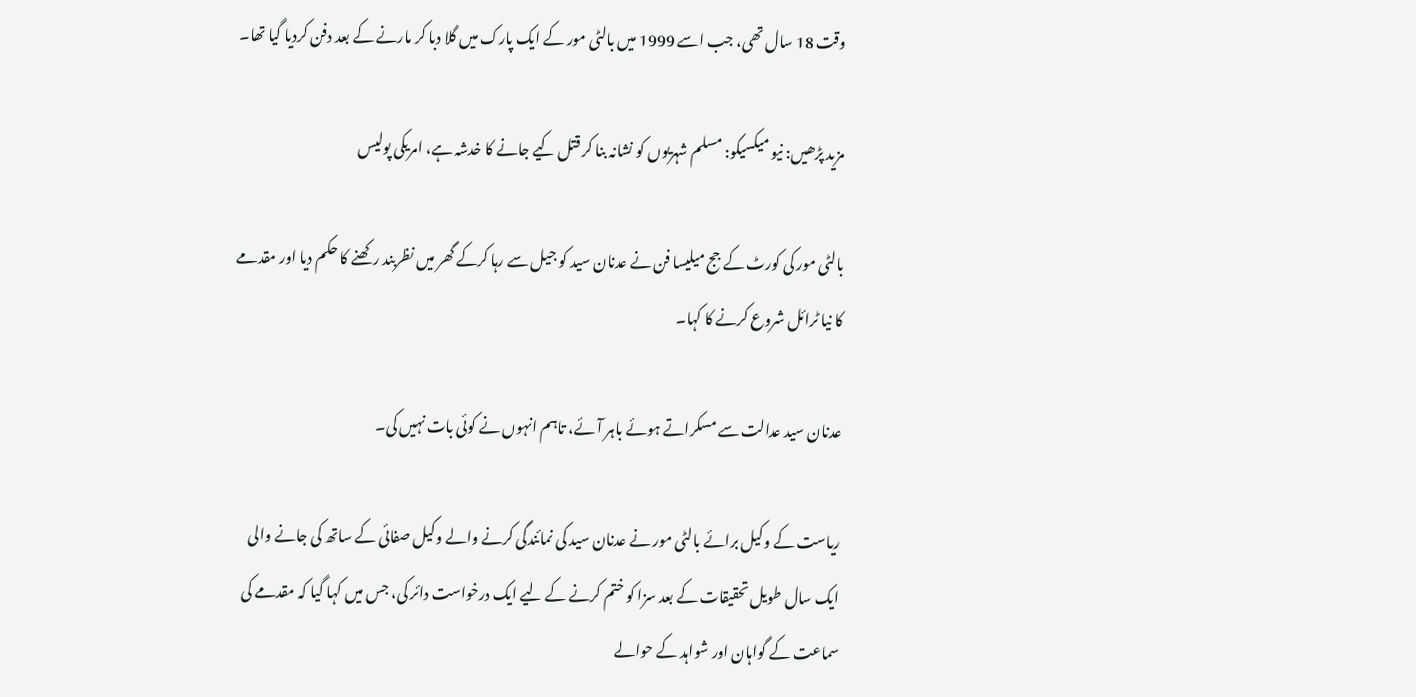وقت 18 سال تھی، جب اسے 1999 میں بالٹی مور کے ایک پارک میں گلا دبا کر مارنے کے بعد دفن کردیا گیا تھا۔

مزید پڑھیں: نیو میکسیکو: مسلم شہریوں کو نشانہ بنا کر قتل کیے جانے کا خدشہ ہے، امریکی پولیس

بالٹی مور کی کورٹ کے جج میلیسا فن نے عدنان سید کو جیل سے رہا کرکے گھر میں نظربند رکھنے کا حکم دیا اور مقدمے کا نیا ٹرائل شروع کرنے کا کہا۔

عدنان سید عدالت سے مسکراتے ہوئے باہر آئے، تاہم انہوں نے کوئی بات نہیں کی۔

ریاست کے وکیل برائے بالٹی مور نے عدنان سید کی نمائندگی کرنے والے وکیل صفائی کے ساتھ کی جانے والی ایک سال طویل تحقیقات کے بعد سزا کو ختم کرنے کے لیے ایک درخواست دائر کی، جس میں کہا گیا کہ مقدمے کی سماعت کے گواہان اور شواہد کے حوالے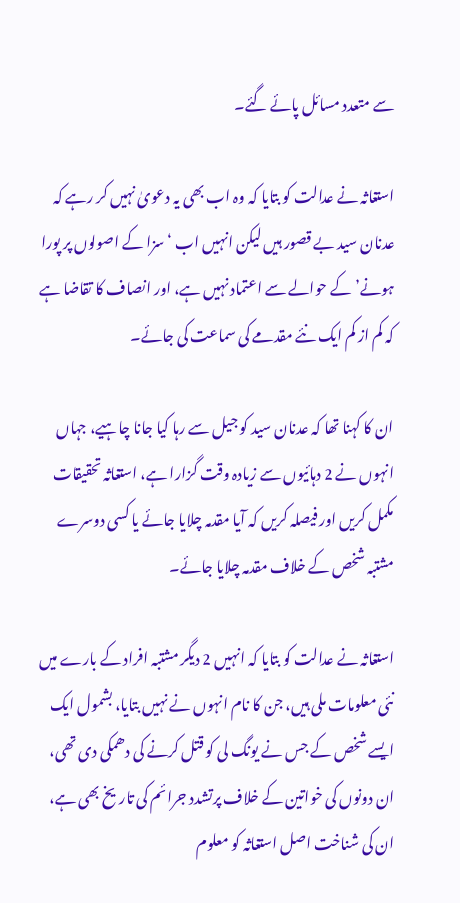سے متعدد مسائل پائے گئے۔

استغاثہ نے عدالت کو بتایا کہ وہ اب بھی یہ دعویٰ نہیں کر رہے کہ عدنان سید بے قصور ہیں لیکن انہیں اب ‘سزا کے اصولوں پر پورا ہونے’ کے حوالے سے اعتماد نہیں ہے، اور انصاف کا تقاضا ہے کہ کم از کم ایک نئے مقدمے کی سماعت کی جائے۔

ان کا کہنا تھا کہ عدنان سید کو جیل سے رہا کیا جانا چاہیے، جہاں انہوں نے 2 دہائیوں سے زیادہ وقت گزارا ہے، استغاثہ تحقیقات مکمل کریں اور فیصلہ کریں کہ آیا مقدمہ چلایا جائے یا کسی دوسرے مشتبہ شخص کے خلاف مقدمہ چلایا جائے۔

استغاثہ نے عدالت کو بتایا کہ انہیں 2 دیگر مشتبہ افراد کے بارے میں نئی معلومات ملی ہیں، جن کا نام انہوں نے نہیں بتایا، بشمول ایک ایسے شخص کے جس نے یونگ لی کو قتل کرنے کی دھمکی دی تھی، ان دونوں کی خواتین کے خلاف پرتشدد جرائم کی تاریخ بھی ہے، ان کی شناخت اصل استغاثہ کو معلوم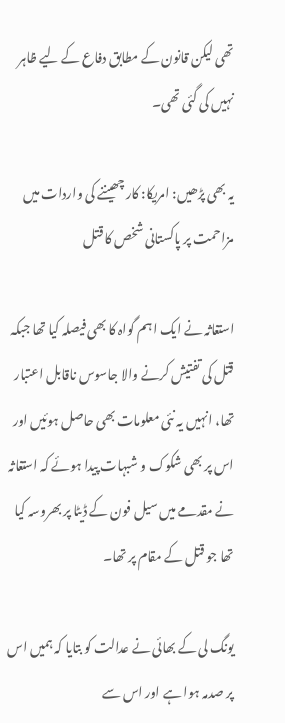تھی لیکن قانون کے مطابق دفاع کے لیے ظاہر نہیں کی گئی تھی۔

یہ بھی پڑھیں: امریکا: کار چھیننے کی واردات میں مزاحمت پر پاکستانی شخص کا قتل

استغاثہ نے ایک اہم گواہ کا بھی فیصلہ کیا تھا جبکہ قتل کی تفتیش کرنے والا جاسوس ناقابل اعتبار تھا، انہیں یہ نئی معلومات بھی حاصل ہوئیں اور اس پر بھی شکوک و شبہات پیدا ہوئے کہ استغاثہ نے مقدمے میں سیل فون کے ڈیٹا پر بھروسہ کیا تھا جو قتل کے مقام پر تھا۔

یونگ لی کے بھائی نے عدالت کو بتایا کہ ہمیں اس پر صدمہ ہوا ہے اور اس سے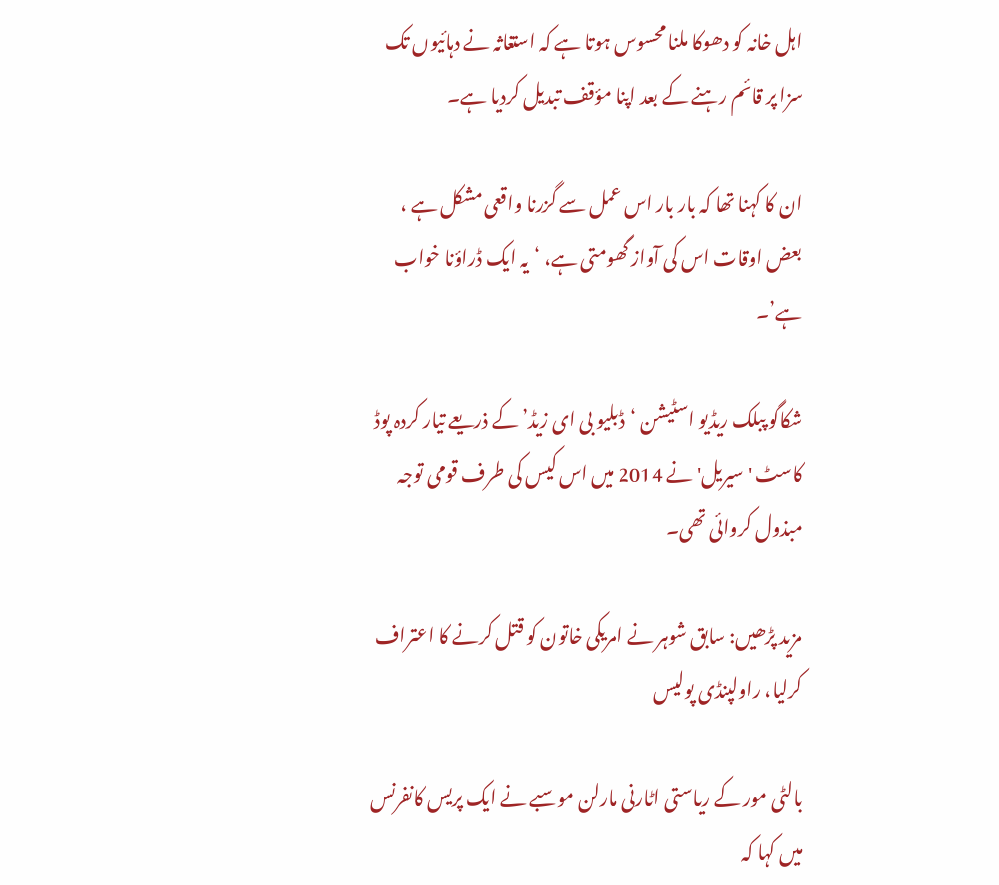اہل خانہ کو دھوکا ملنا محسوس ہوتا ہے کہ استغاثہ نے دہائیوں تک سزا پر قائم رہنے کے بعد اپنا مؤقف تبدیل کردیا ہے۔

ان کا کہنا تھا کہ بار بار اس عمل سے گزرنا واقعی مشکل ہے ، بعض اوقات اس کی آواز گھومتی ہے، ‘یہ ایک ڈراؤنا خواب ہے’۔

شکاگو پبلک ریڈیو اسٹیشن ‘ڈبلیو بی ای زیڈ’ کے ذریعے تیار کردہ پوڈ کاسٹ 'سیریل' نے 2014 میں اس کیس کی طرف قومی توجہ مبذول کروائی تھی۔

مزید پڑھیں: سابق شوہر نے امریکی خاتون کو قتل کرنے کا اعتراف کرلیا، راولپنڈی پولیس

بالٹی مور کے ریاستی اٹارنی مارلن موسبے نے ایک پریس کانفرنس میں کہا کہ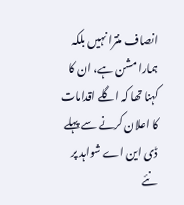انصاف منترا نہیں بلکہ ہمارا مشن ہے، ان کا کہنا تھا کہ اگلے اقدامات کا اعلان کرنے سے پہلے ڈی این اے شواہد پر نئے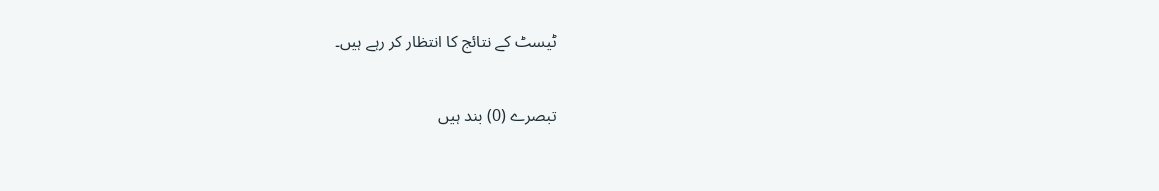ٹیسٹ کے نتائج کا انتظار کر رہے ہیں۔

تبصرے (0) بند ہیں